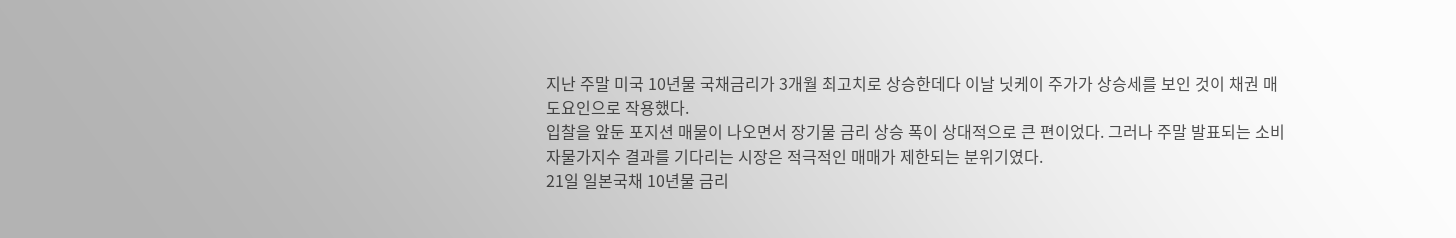지난 주말 미국 10년물 국채금리가 3개월 최고치로 상승한데다 이날 닛케이 주가가 상승세를 보인 것이 채권 매도요인으로 작용했다.
입찰을 앞둔 포지션 매물이 나오면서 장기물 금리 상승 폭이 상대적으로 큰 편이었다. 그러나 주말 발표되는 소비자물가지수 결과를 기다리는 시장은 적극적인 매매가 제한되는 분위기였다.
21일 일본국채 10년물 금리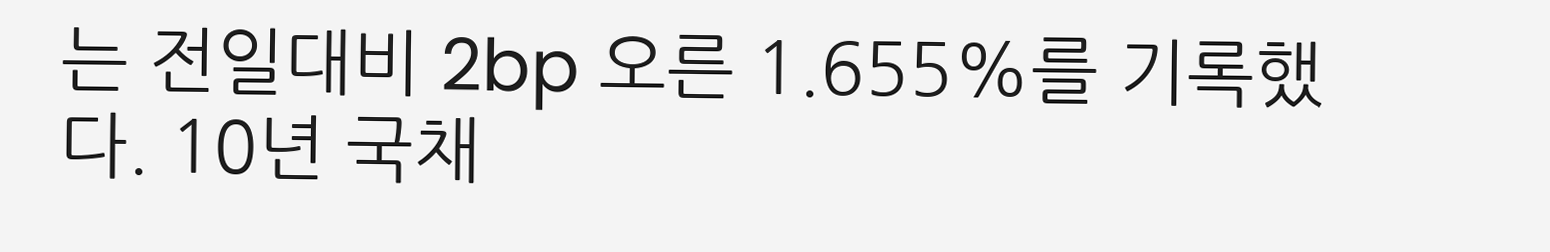는 전일대비 2bp 오른 1.655%를 기록했다. 10년 국채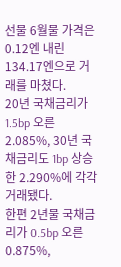선물 6월물 가격은 0.12엔 내린 134.17엔으로 거래를 마쳤다.
20년 국채금리가 1.5bp 오른 2.085%, 30년 국채금리도 1bp 상승한 2.290%에 각각 거래됐다.
한편 2년물 국채금리가 0.5bp 오른 0.875%,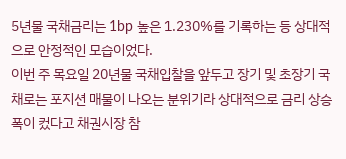5년물 국채금리는 1bp 높은 1.230%를 기록하는 등 상대적으로 안정적인 모습이었다.
이번 주 목요일 20년물 국채입찰을 앞두고 장기 및 초장기 국채로는 포지션 매물이 나오는 분위기라 상대적으로 금리 상승 폭이 컸다고 채권시장 참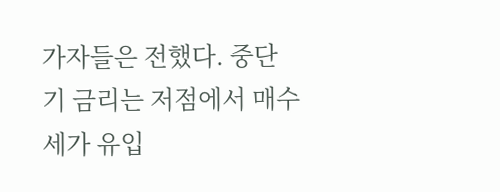가자들은 전했다. 중단기 금리는 저점에서 매수세가 유입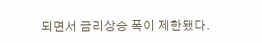되면서 금리상승 폭이 제한됐다.